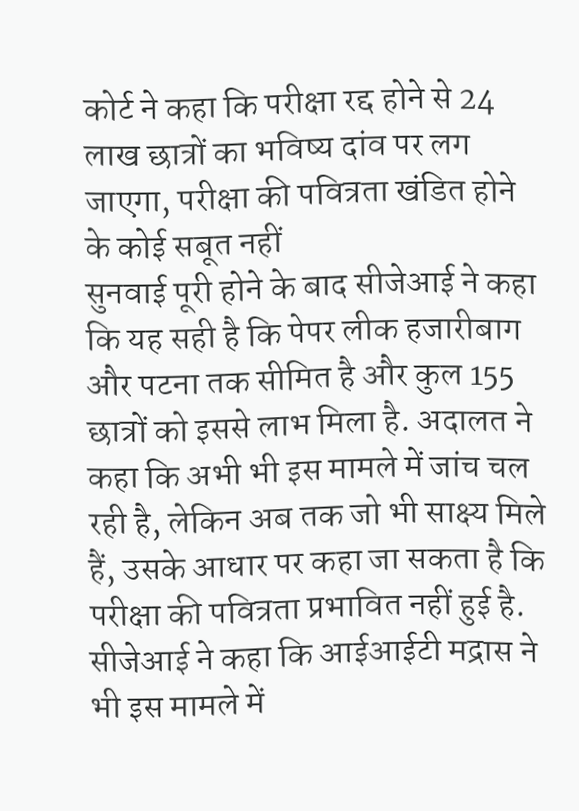कोर्ट ने कहा कि परीक्षा रद्द होने से 24 लाख छात्रों का भविष्य दांव पर लग जाएगा, परीक्षा की पवित्रता खंडित होने के कोई सबूत नहीं
सुनवाई पूरी होने के बाद सीजेआई ने कहा कि यह सही है कि पेपर लीक हजारीबाग और पटना तक सीमित है और कुल 155 छात्रों को इससे लाभ मिला है. अदालत ने कहा कि अभी भी इस मामले में जांच चल रही है, लेकिन अब तक जो भी साक्ष्य मिले हैं, उसके आधार पर कहा जा सकता है कि परीक्षा की पवित्रता प्रभावित नहीं हुई है. सीजेआई ने कहा कि आईआईटी मद्रास ने भी इस मामले में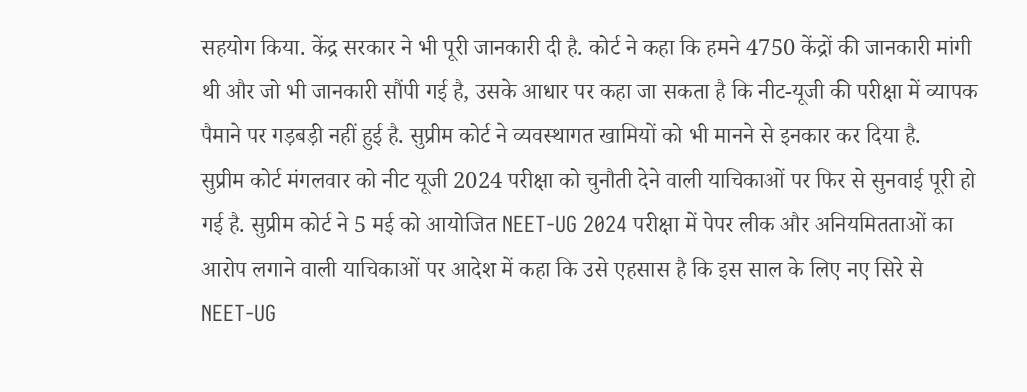सहयोग किया. केंद्र सरकार ने भी पूरी जानकारी दी है. कोर्ट ने कहा कि हमने 4750 केंद्रों की जानकारी मांगी थी और जो भी जानकारी सौंपी गई है, उसके आधार पर कहा जा सकता है कि नीट-यूजी की परीक्षा में व्यापक पैमाने पर गड़बड़ी नहीं हुई है. सुप्रीम कोर्ट ने व्यवस्थागत खामियों को भी मानने से इनकार कर दिया है.
सुप्रीम कोर्ट मंगलवार को नीट यूजी 2024 परीक्षा को चुनौती देने वाली याचिकाओं पर फिर से सुनवाई पूरी हो गई है. सुप्रीम कोर्ट ने 5 मई को आयोजित NEET-UG 2024 परीक्षा में पेपर लीक और अनियमितताओं का आरोप लगाने वाली याचिकाओं पर आदेश में कहा कि उसे एहसास है कि इस साल के लिए नए सिरे से NEET-UG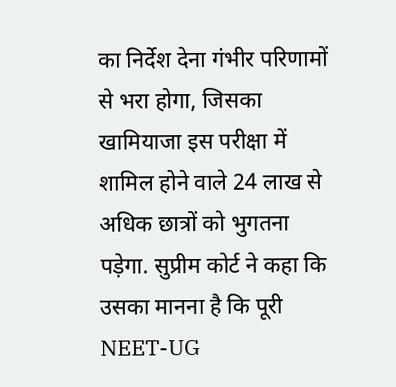का निर्देश देना गंभीर परिणामों से भरा होगा, जिसका खामियाजा इस परीक्षा में शामिल होने वाले 24 लाख से अधिक छात्रों को भुगतना पड़ेगा. सुप्रीम कोर्ट ने कहा कि उसका मानना है कि पूरी NEET-UG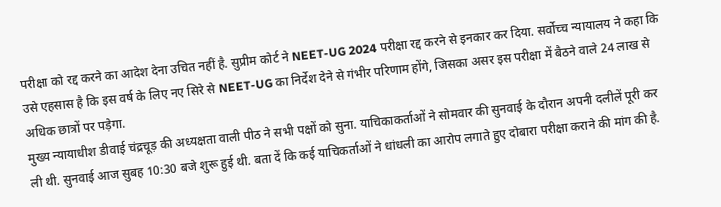परीक्षा को रद्द करने का आदेश देना उचित नहीं है. सुप्रीम कोर्ट ने NEET-UG 2024 परीक्षा रद्द करने से इनकार कर दिया. सर्वोच्च न्यायालय ने कहा कि उसे एहसास है कि इस वर्ष के लिए नए सिरे से NEET-UG का निर्देश देने से गंभीर परिणाम होंगे, जिसका असर इस परीक्षा में बैठने वाले 24 लाख से अधिक छात्रों पर पड़ेगा.
मुख्य न्यायाधीश डीवाई चंद्रचूड़ की अध्यक्षता वाली पीठ ने सभी पक्षों को सुना. याचिकाकर्ताओं ने सोमवार की सुनवाई के दौरान अपनी दलीलें पूरी कर ली थी. सुनवाई आज सुबह 10:30 बजे शुरू हुई थी. बता दें कि कई याचिकर्ताओं ने धांधली का आरोप लगाते हुए दोबारा परीक्षा कराने की मांग की है.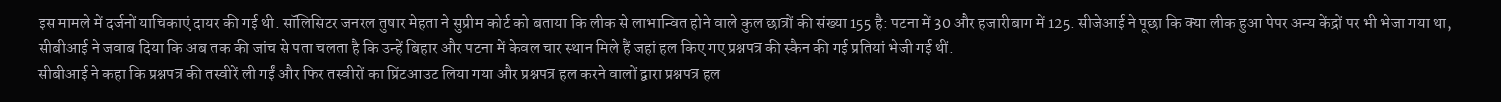इस मामले में दर्जनों याचिकाएं दायर की गई थी. सॉलिसिटर जनरल तुषार मेहता ने सुप्रीम कोर्ट को बताया कि लीक से लाभान्वित होने वाले कुल छात्रों की संख्या 155 है: पटना में 30 और हजारीबाग में 125. सीजेआई ने पूछा कि क्या लीक हुआ पेपर अन्य केंद्रों पर भी भेजा गया था, सीबीआई ने जवाब दिया कि अब तक की जांच से पता चलता है कि उन्हें बिहार और पटना में केवल चार स्थान मिले हैं जहां हल किए गए प्रश्नपत्र की स्कैन की गई प्रतियां भेजी गई थीं.
सीबीआई ने कहा कि प्रश्नपत्र की तस्वीरें ली गईं और फिर तस्वीरों का प्रिंटआउट लिया गया और प्रश्नपत्र हल करने वालों द्वारा प्रश्नपत्र हल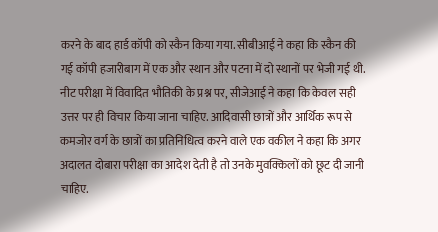करने के बाद हार्ड कॉपी को स्कैन किया गया. सीबीआई ने कहा कि स्कैन की गई कॉपी हजारीबाग में एक और स्थान और पटना में दो स्थानों पर भेजी गई थी. नीट परीक्षा में विवादित भौतिकी के प्रश्न पर, सीजेआई ने कहा कि केवल सही उत्तर पर ही विचार किया जाना चाहिए. आदिवासी छात्रों और आर्थिक रूप से कमजोर वर्ग के छात्रों का प्रतिनिधित्व करने वाले एक वकील ने कहा कि अगर अदालत दोबारा परीक्षा का आदेश देती है तो उनके मुवक्किलों को छूट दी जानी चाहिए.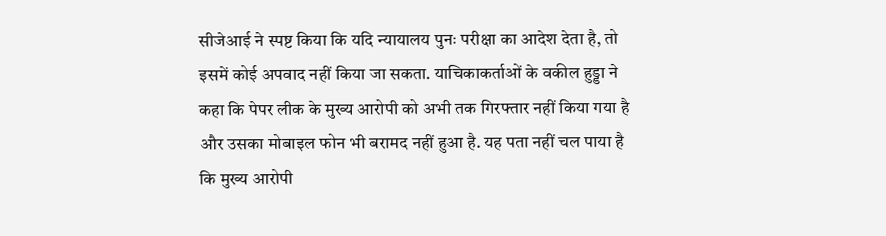सीजेआई ने स्पष्ट किया कि यदि न्यायालय पुनः परीक्षा का आदेश देता है, तो इसमें कोई अपवाद नहीं किया जा सकता. याचिकाकर्ताओं के वकील हुड्डा ने कहा कि पेपर लीक के मुख्य आरोपी को अभी तक गिरफ्तार नहीं किया गया है और उसका मोबाइल फोन भी बरामद नहीं हुआ है. यह पता नहीं चल पाया है कि मुख्य आरोपी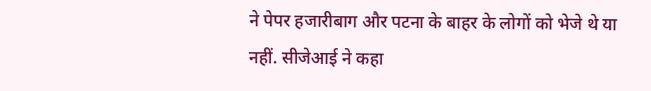ने पेपर हजारीबाग और पटना के बाहर के लोगों को भेजे थे या नहीं. सीजेआई ने कहा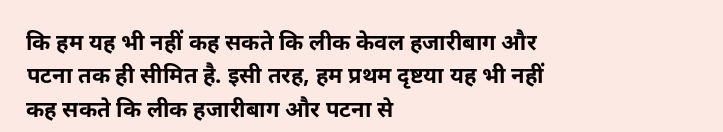कि हम यह भी नहीं कह सकते कि लीक केवल हजारीबाग और पटना तक ही सीमित है. इसी तरह, हम प्रथम दृष्टया यह भी नहीं कह सकते कि लीक हजारीबाग और पटना से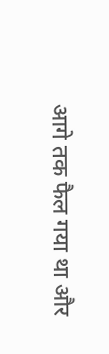आगे तक फैल गया था और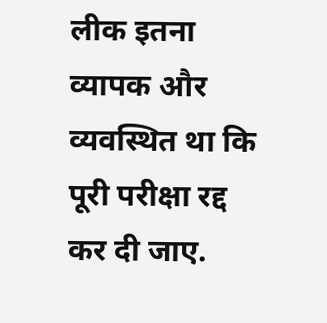लीक इतना व्यापक और व्यवस्थित था कि पूरी परीक्षा रद्द कर दी जाए.